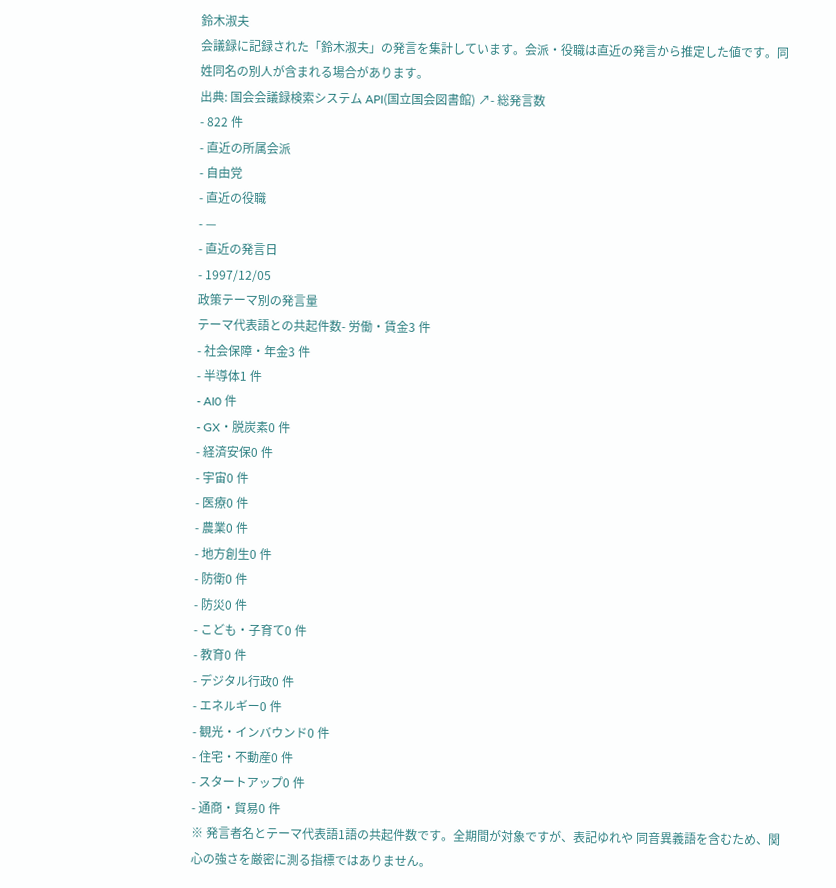鈴木淑夫
会議録に記録された「鈴木淑夫」の発言を集計しています。会派・役職は直近の発言から推定した値です。同姓同名の別人が含まれる場合があります。
出典: 国会会議録検索システム API(国立国会図書館) ↗- 総発言数
- 822 件
- 直近の所属会派
- 自由党
- 直近の役職
- —
- 直近の発言日
- 1997/12/05
政策テーマ別の発言量
テーマ代表語との共起件数- 労働・賃金3 件
- 社会保障・年金3 件
- 半導体1 件
- AI0 件
- GX・脱炭素0 件
- 経済安保0 件
- 宇宙0 件
- 医療0 件
- 農業0 件
- 地方創生0 件
- 防衛0 件
- 防災0 件
- こども・子育て0 件
- 教育0 件
- デジタル行政0 件
- エネルギー0 件
- 観光・インバウンド0 件
- 住宅・不動産0 件
- スタートアップ0 件
- 通商・貿易0 件
※ 発言者名とテーマ代表語1語の共起件数です。全期間が対象ですが、表記ゆれや 同音異義語を含むため、関心の強さを厳密に測る指標ではありません。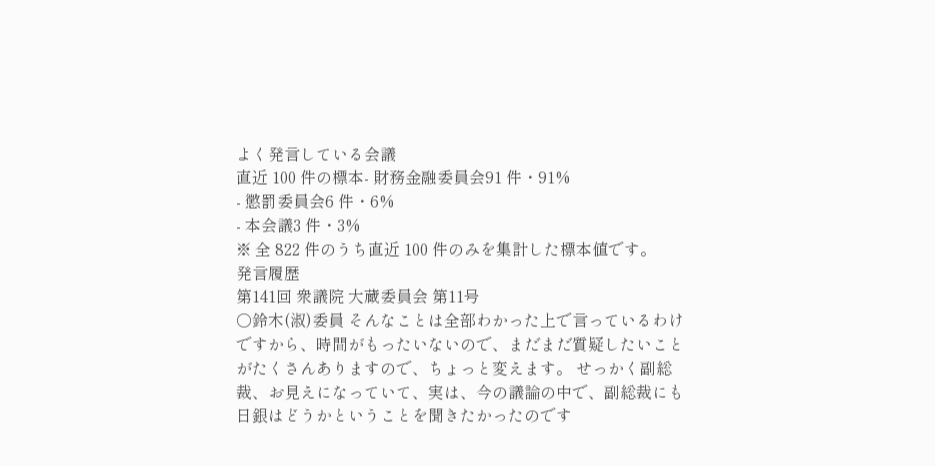よく発言している会議
直近 100 件の標本- 財務金融委員会91 件・91%
- 懲罰委員会6 件・6%
- 本会議3 件・3%
※ 全 822 件のうち直近 100 件のみを集計した標本値です。
発言履歴
第141回 衆議院 大蔵委員会 第11号
○鈴木(淑)委員 そんなことは全部わかった上で言っているわけですから、時間がもったいないので、まだまだ質疑したいことがたくさんありますので、ちょっと変えます。 せっかく副総裁、お見えになっていて、実は、今の議論の中で、副総裁にも日銀はどうかということを聞きたかったのです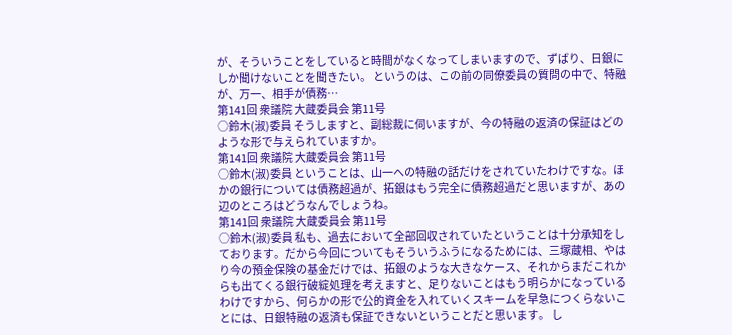が、そういうことをしていると時間がなくなってしまいますので、ずばり、日銀にしか聞けないことを聞きたい。 というのは、この前の同僚委員の質問の中で、特融が、万一、相手が債務…
第141回 衆議院 大蔵委員会 第11号
○鈴木(淑)委員 そうしますと、副総裁に伺いますが、今の特融の返済の保証はどのような形で与えられていますか。
第141回 衆議院 大蔵委員会 第11号
○鈴木(淑)委員 ということは、山一への特融の話だけをされていたわけですな。ほかの銀行については債務超過が、拓銀はもう完全に債務超過だと思いますが、あの辺のところはどうなんでしょうね。
第141回 衆議院 大蔵委員会 第11号
○鈴木(淑)委員 私も、過去において全部回収されていたということは十分承知をしております。だから今回についてもそういうふうになるためには、三塚蔵相、やはり今の預金保険の基金だけでは、拓銀のような大きなケース、それからまだこれからも出てくる銀行破綻処理を考えますと、足りないことはもう明らかになっているわけですから、何らかの形で公的資金を入れていくスキームを早急につくらないことには、日銀特融の返済も保証できないということだと思います。 し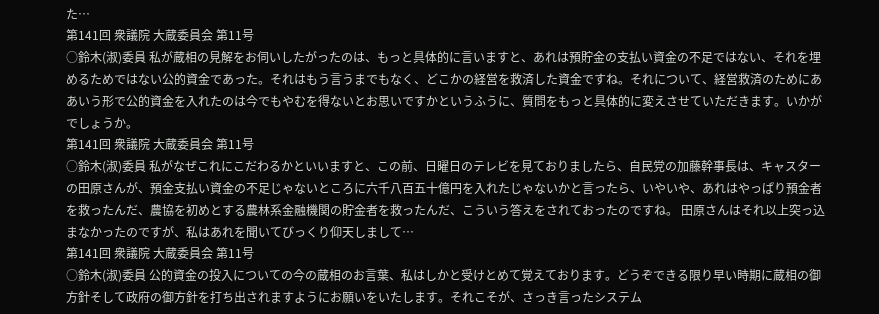た…
第141回 衆議院 大蔵委員会 第11号
○鈴木(淑)委員 私が蔵相の見解をお伺いしたがったのは、もっと具体的に言いますと、あれは預貯金の支払い資金の不足ではない、それを埋めるためではない公的資金であった。それはもう言うまでもなく、どこかの経営を救済した資金ですね。それについて、経営救済のためにああいう形で公的資金を入れたのは今でもやむを得ないとお思いですかというふうに、質問をもっと具体的に変えさせていただきます。いかがでしょうか。
第141回 衆議院 大蔵委員会 第11号
○鈴木(淑)委員 私がなぜこれにこだわるかといいますと、この前、日曜日のテレビを見ておりましたら、自民党の加藤幹事長は、キャスターの田原さんが、預金支払い資金の不足じゃないところに六千八百五十億円を入れたじゃないかと言ったら、いやいや、あれはやっぱり預金者を救ったんだ、農協を初めとする農林系金融機関の貯金者を救ったんだ、こういう答えをされておったのですね。 田原さんはそれ以上突っ込まなかったのですが、私はあれを聞いてびっくり仰天しまして…
第141回 衆議院 大蔵委員会 第11号
○鈴木(淑)委員 公的資金の投入についての今の蔵相のお言葉、私はしかと受けとめて覚えております。どうぞできる限り早い時期に蔵相の御方針そして政府の御方針を打ち出されますようにお願いをいたします。それこそが、さっき言ったシステム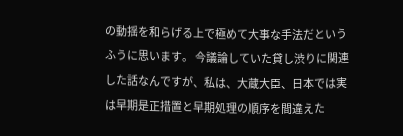の動揺を和らげる上で極めて大事な手法だというふうに思います。 今議論していた貸し渋りに関連した話なんですが、私は、大蔵大臣、日本では実は早期是正措置と早期処理の順序を間違えた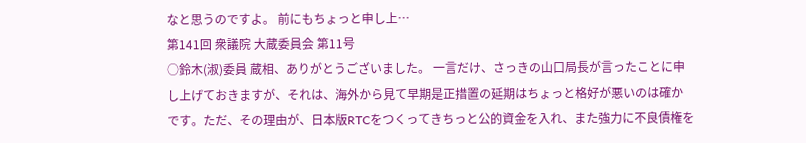なと思うのですよ。 前にもちょっと申し上…
第141回 衆議院 大蔵委員会 第11号
○鈴木(淑)委員 蔵相、ありがとうございました。 一言だけ、さっきの山口局長が言ったことに申し上げておきますが、それは、海外から見て早期是正措置の延期はちょっと格好が悪いのは確かです。ただ、その理由が、日本版RTCをつくってきちっと公的資金を入れ、また強力に不良債権を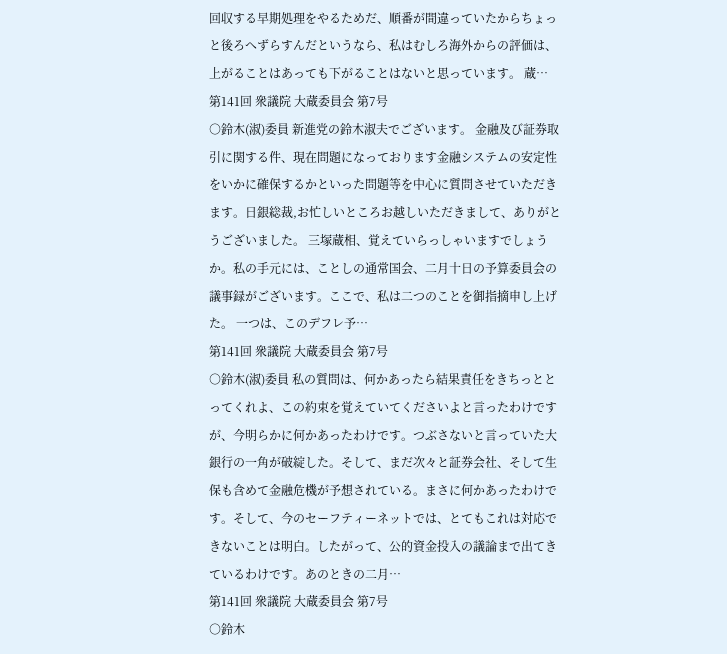回収する早期処理をやるためだ、順番が間違っていたからちょっと後ろへずらすんだというなら、私はむしろ海外からの評価は、上がることはあっても下がることはないと思っています。 蔵…
第141回 衆議院 大蔵委員会 第7号
○鈴木(淑)委員 新進党の鈴木淑夫でございます。 金融及び証券取引に関する件、現在問題になっております金融システムの安定性をいかに確保するかといった問題等を中心に質問させていただきます。日銀総裁,お忙しいところお越しいただきまして、ありがとうございました。 三塚蔵相、覚えていらっしゃいますでしょうか。私の手元には、ことしの通常国会、二月十日の予算委員会の議事録がございます。ここで、私は二つのことを御指摘申し上げた。 一つは、このデフレ予…
第141回 衆議院 大蔵委員会 第7号
○鈴木(淑)委員 私の質問は、何かあったら結果責任をきちっととってくれよ、この約束を覚えていてくださいよと言ったわけですが、今明らかに何かあったわけです。つぶさないと言っていた大銀行の一角が破綻した。そして、まだ次々と証券会社、そして生保も含めて金融危機が予想されている。まさに何かあったわけです。そして、今のセーフティーネットでは、とてもこれは対応できないことは明白。したがって、公的資金投入の議論まで出てきているわけです。あのときの二月…
第141回 衆議院 大蔵委員会 第7号
○鈴木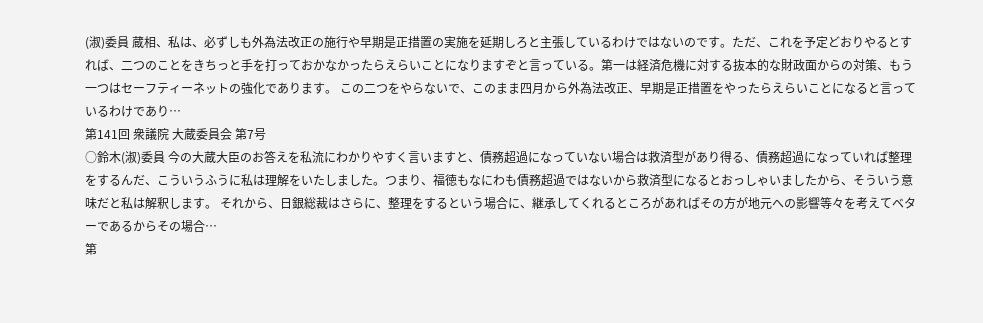(淑)委員 蔵相、私は、必ずしも外為法改正の施行や早期是正措置の実施を延期しろと主張しているわけではないのです。ただ、これを予定どおりやるとすれば、二つのことをきちっと手を打っておかなかったらえらいことになりますぞと言っている。第一は経済危機に対する抜本的な財政面からの対策、もう一つはセーフティーネットの強化であります。 この二つをやらないで、このまま四月から外為法改正、早期是正措置をやったらえらいことになると言っているわけであり…
第141回 衆議院 大蔵委員会 第7号
○鈴木(淑)委員 今の大蔵大臣のお答えを私流にわかりやすく言いますと、債務超過になっていない場合は救済型があり得る、債務超過になっていれば整理をするんだ、こういうふうに私は理解をいたしました。つまり、福徳もなにわも債務超過ではないから救済型になるとおっしゃいましたから、そういう意味だと私は解釈します。 それから、日銀総裁はさらに、整理をするという場合に、継承してくれるところがあればその方が地元への影響等々を考えてベターであるからその場合…
第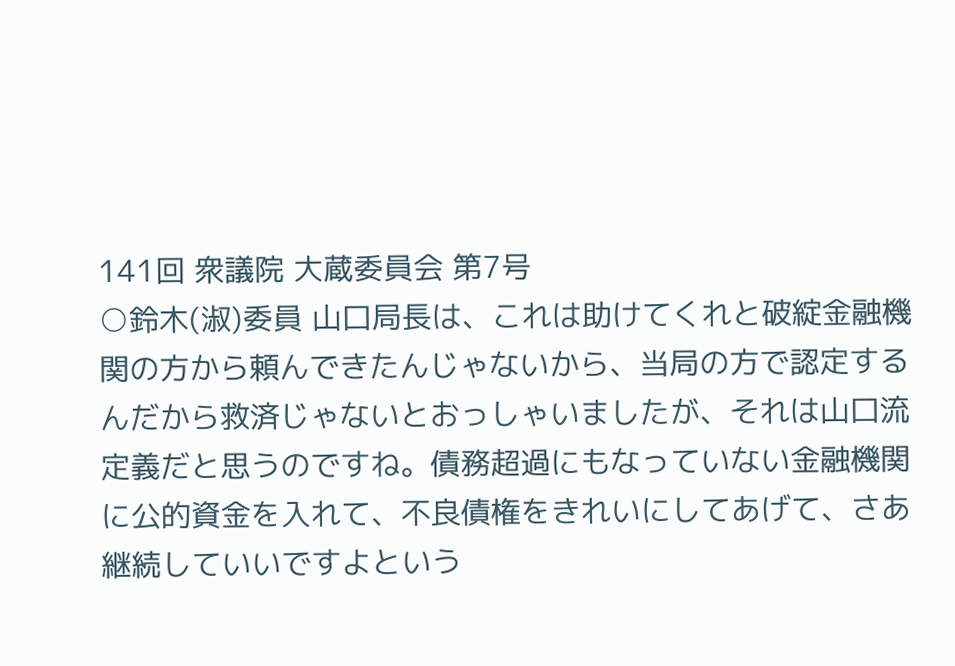141回 衆議院 大蔵委員会 第7号
○鈴木(淑)委員 山口局長は、これは助けてくれと破綻金融機関の方から頼んできたんじゃないから、当局の方で認定するんだから救済じゃないとおっしゃいましたが、それは山口流定義だと思うのですね。債務超過にもなっていない金融機関に公的資金を入れて、不良債権をきれいにしてあげて、さあ継続していいですよという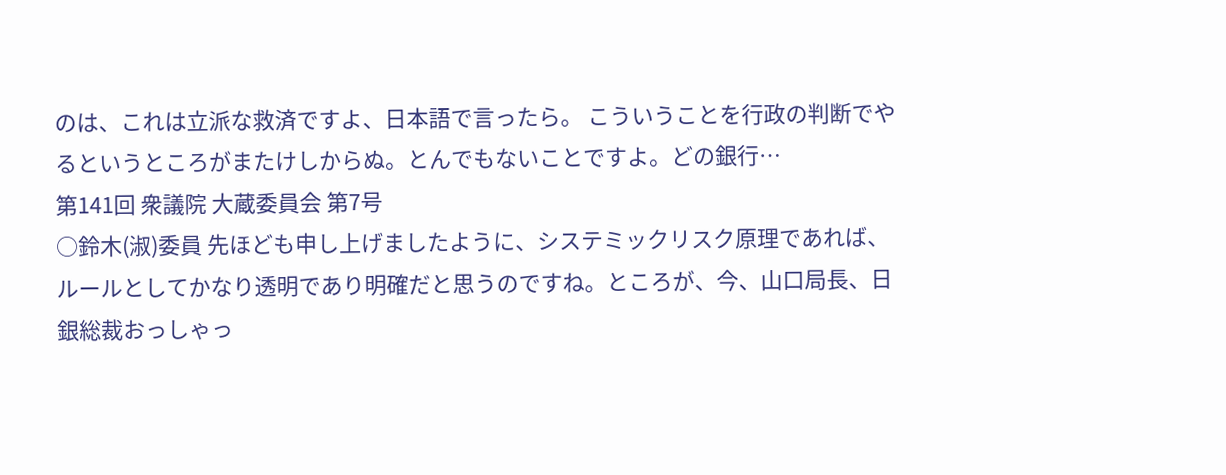のは、これは立派な救済ですよ、日本語で言ったら。 こういうことを行政の判断でやるというところがまたけしからぬ。とんでもないことですよ。どの銀行…
第141回 衆議院 大蔵委員会 第7号
○鈴木(淑)委員 先ほども申し上げましたように、システミックリスク原理であれば、ルールとしてかなり透明であり明確だと思うのですね。ところが、今、山口局長、日銀総裁おっしゃっ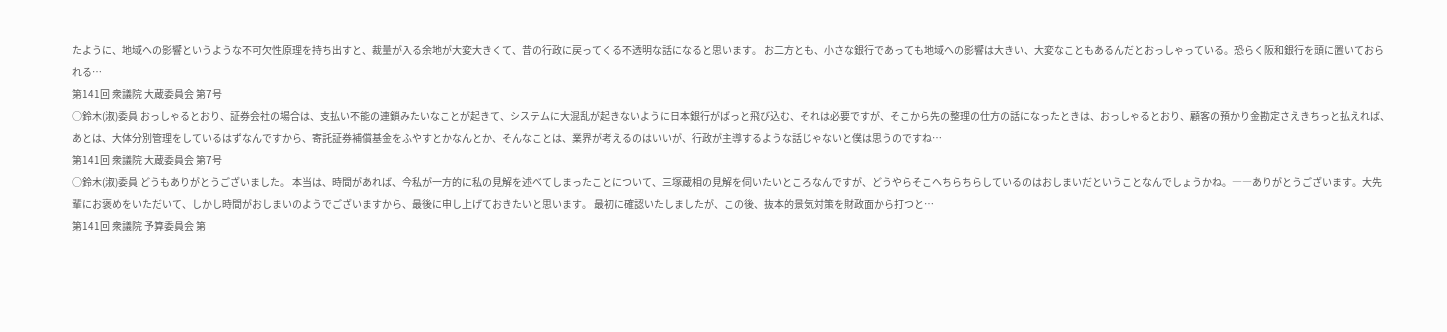たように、地域への影響というような不可欠性原理を持ち出すと、裁量が入る余地が大変大きくて、昔の行政に戻ってくる不透明な話になると思います。 お二方とも、小さな銀行であっても地域への影響は大きい、大変なこともあるんだとおっしゃっている。恐らく阪和銀行を頭に置いておられる…
第141回 衆議院 大蔵委員会 第7号
○鈴木(淑)委員 おっしゃるとおり、証券会社の場合は、支払い不能の連鎖みたいなことが起きて、システムに大混乱が起きないように日本銀行がぱっと飛び込む、それは必要ですが、そこから先の整理の仕方の話になったときは、おっしゃるとおり、顧客の預かり金勘定さえきちっと払えれば、あとは、大体分別管理をしているはずなんですから、寄託証券補償基金をふやすとかなんとか、そんなことは、業界が考えるのはいいが、行政が主導するような話じゃないと僕は思うのですね…
第141回 衆議院 大蔵委員会 第7号
○鈴木(淑)委員 どうもありがとうございました。 本当は、時間があれば、今私が一方的に私の見解を述べてしまったことについて、三塚蔵相の見解を伺いたいところなんですが、どうやらそこへちらちらしているのはおしまいだということなんでしょうかね。――ありがとうございます。大先輩にお褒めをいただいて、しかし時間がおしまいのようでございますから、最後に申し上げておきたいと思います。 最初に確認いたしましたが、この後、抜本的景気対策を財政面から打つと…
第141回 衆議院 予算委員会 第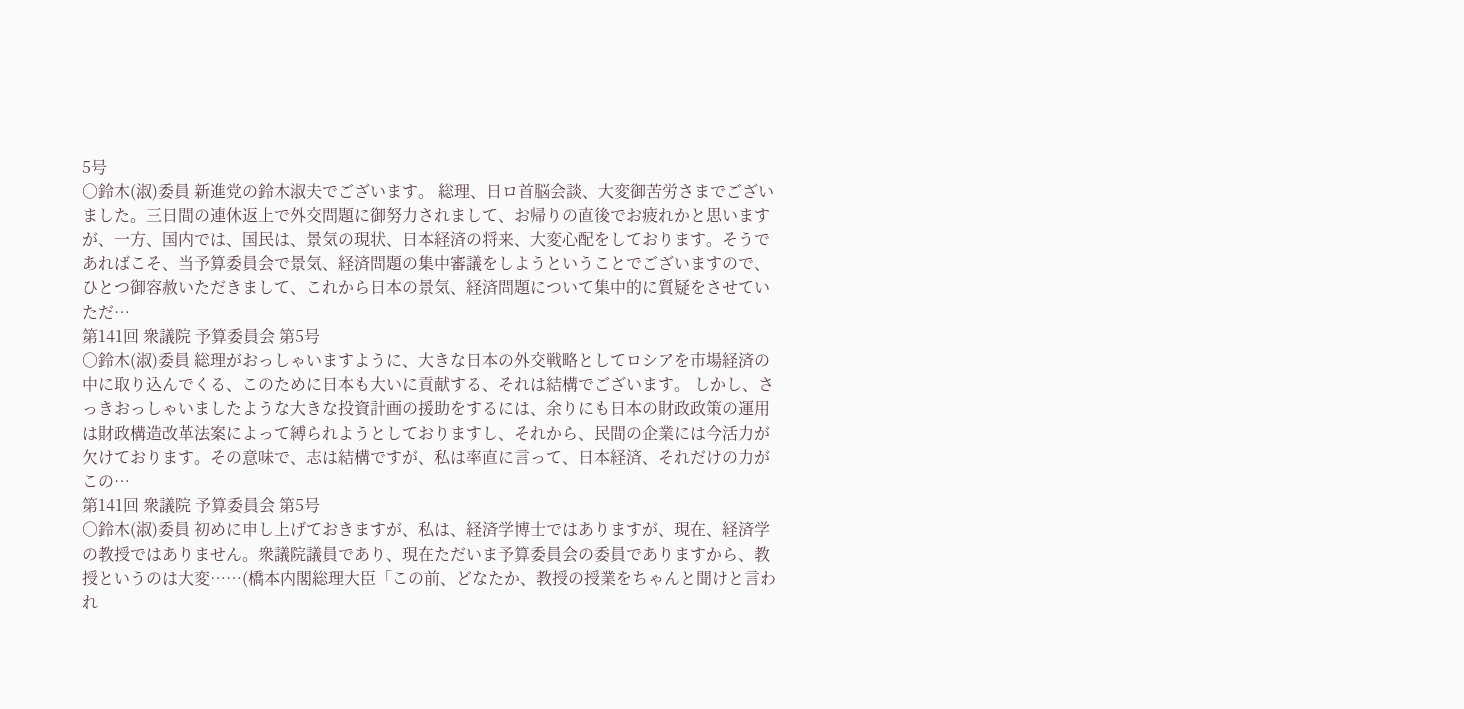5号
○鈴木(淑)委員 新進党の鈴木淑夫でございます。 総理、日ロ首脳会談、大変御苦労さまでございました。三日間の連休返上で外交問題に御努力されまして、お帰りの直後でお疲れかと思いますが、一方、国内では、国民は、景気の現状、日本経済の将来、大変心配をしております。そうであればこそ、当予算委員会で景気、経済問題の集中審議をしようということでございますので、ひとつ御容赦いただきまして、これから日本の景気、経済問題について集中的に質疑をさせていただ…
第141回 衆議院 予算委員会 第5号
○鈴木(淑)委員 総理がおっしゃいますように、大きな日本の外交戦略としてロシアを市場経済の中に取り込んでくる、このために日本も大いに貢献する、それは結構でございます。 しかし、さっきおっしゃいましたような大きな投資計画の援助をするには、余りにも日本の財政政策の運用は財政構造改革法案によって縛られようとしておりますし、それから、民間の企業には今活力が欠けております。その意味で、志は結構ですが、私は率直に言って、日本経済、それだけの力がこの…
第141回 衆議院 予算委員会 第5号
○鈴木(淑)委員 初めに申し上げておきますが、私は、経済学博士ではありますが、現在、経済学の教授ではありません。衆議院議員であり、現在ただいま予算委員会の委員でありますから、教授というのは大変……(橋本内閣総理大臣「この前、どなたか、教授の授業をちゃんと聞けと言われ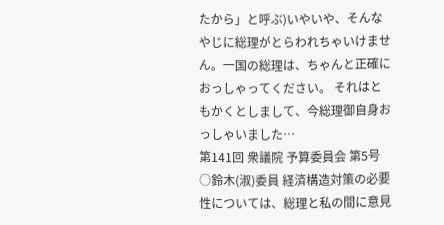たから」と呼ぶ)いやいや、そんなやじに総理がとらわれちゃいけません。一国の総理は、ちゃんと正確におっしゃってください。 それはともかくとしまして、今総理御自身おっしゃいました…
第141回 衆議院 予算委員会 第5号
○鈴木(淑)委員 経済構造対策の必要性については、総理と私の間に意見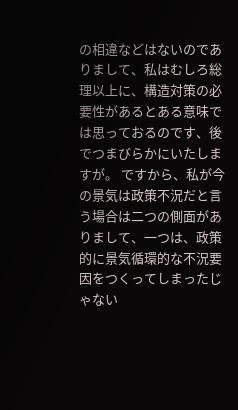の相違などはないのでありまして、私はむしろ総理以上に、構造対策の必要性があるとある意味では思っておるのです、後でつまびらかにいたしますが。 ですから、私が今の景気は政策不況だと言う場合は二つの側面がありまして、一つは、政策的に景気循環的な不況要因をつくってしまったじゃない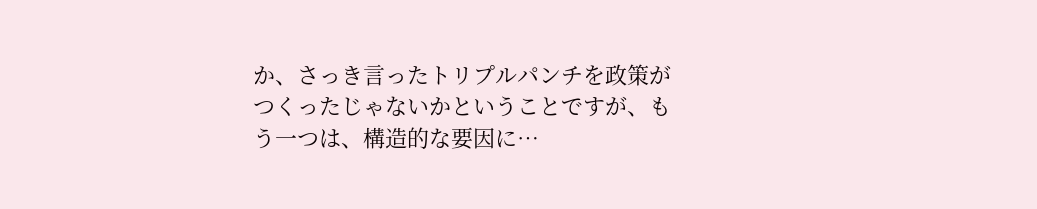か、さっき言ったトリプルパンチを政策がつくったじゃないかということですが、もう一つは、構造的な要因に…